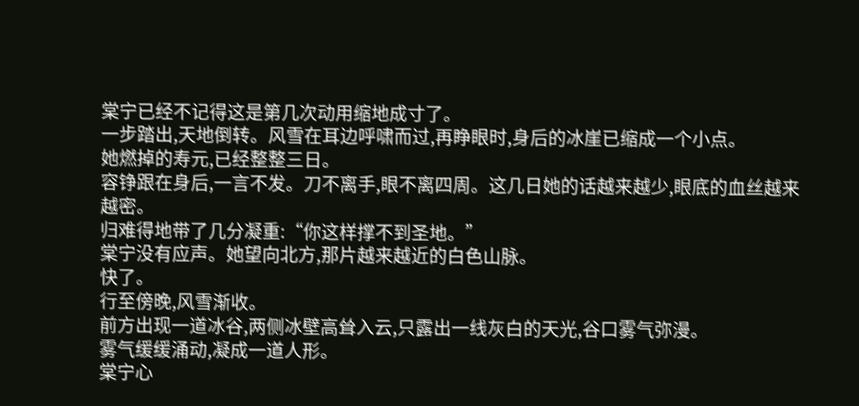棠宁已经不记得这是第几次动用缩地成寸了。
一步踏出,天地倒转。风雪在耳边呼啸而过,再睁眼时,身后的冰崖已缩成一个小点。
她燃掉的寿元,已经整整三日。
容铮跟在身后,一言不发。刀不离手,眼不离四周。这几日她的话越来越少,眼底的血丝越来越密。
归难得地带了几分凝重:“你这样撑不到圣地。”
棠宁没有应声。她望向北方,那片越来越近的白色山脉。
快了。
行至傍晚,风雪渐收。
前方出现一道冰谷,两侧冰壁高耸入云,只露出一线灰白的天光,谷口雾气弥漫。
雾气缓缓涌动,凝成一道人形。
棠宁心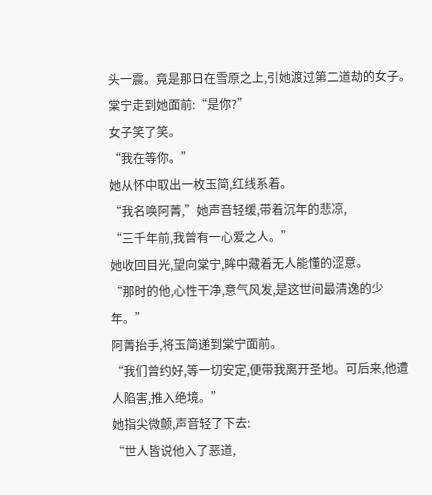头一震。竟是那日在雪原之上,引她渡过第二道劫的女子。
棠宁走到她面前:“是你?”
女子笑了笑。
“我在等你。”
她从怀中取出一枚玉简,红线系着。
“我名唤阿菁,”她声音轻缓,带着沉年的悲凉,
“三千年前,我曾有一心爱之人。”
她收回目光,望向棠宁,眸中藏着无人能懂的涩意。
“那时的他,心性干净,意气风发,是这世间最清逸的少年。”
阿菁抬手,将玉简递到棠宁面前。
“我们曾约好,等一切安定,便带我离开圣地。可后来,他遭人陷害,推入绝境。”
她指尖微颤,声音轻了下去:
“世人皆说他入了恶道,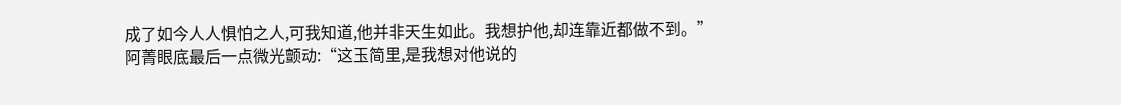成了如今人人惧怕之人,可我知道,他并非天生如此。我想护他,却连靠近都做不到。”
阿菁眼底最后一点微光颤动:“这玉简里,是我想对他说的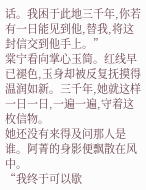话。我困于此地三千年,你若有一日能见到他,替我,将这封信交到他手上。”
棠宁看向掌心玉简。红线早已褪色,玉身却被反复抚摸得温润如新。三千年,她就这样一日一日,一遍一遍,守着这枚信物。
她还没有来得及问那人是谁。阿菁的身影便飘散在风中。
“我终于可以歇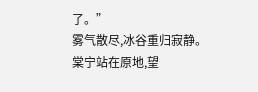了。”
雾气散尽,冰谷重归寂静。
棠宁站在原地,望